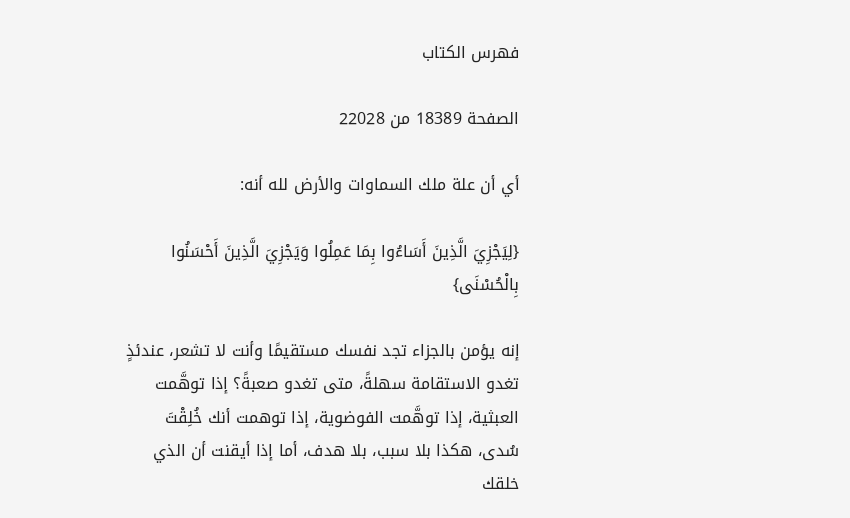فهرس الكتاب

الصفحة 18389 من 22028

أي أن علة ملك السماوات والأرض لله أنه:

{لِيَجْزِيَ الَّذِينَ أَسَاءُوا بِمَا عَمِلُوا وَيَجْزِيَ الَّذِينَ أَحْسَنُوا بِالْحُسْنَى}

إنه يؤمن بالجزاء تجد نفسك مستقيمًا وأنت لا تشعر، عندئذٍ تغدو الاستقامة سهلةً، متى تغدو صعبةً؟ إذا توهَّمت العبثية، إذا توهَّمت الفوضوية، إذا توهمت أنك خُلِقْتَ سُدى، هكذا بلا سبب، بلا هدف، أما إذا أيقنت أن الذي خلقك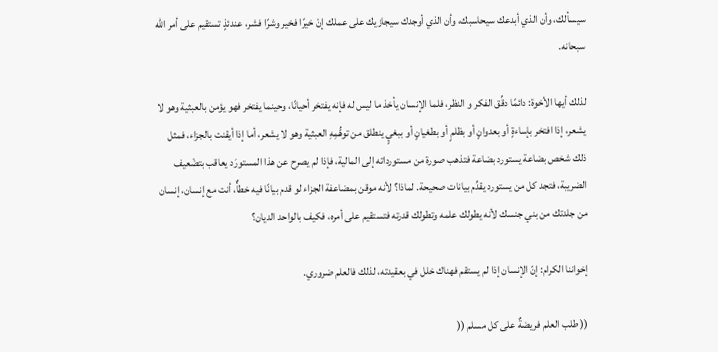سيسألك، وأن الذي أبدعك سيحاسبك، وأن الذي أوجدك سيجازيك على عملك إنْ خيرًا فخير وشرًا فشر، عندئذٍ تستقيم على أمر الله سبحانه.

لذلك أيها الأخوة: دائمًا دقِّق الفكر و النظر، فلما الإنسان يأخذ ما ليس له فإنه يفتخر أحيانًا، وحينما يفتخر فهو يؤمن بالعبثية وهو لا يشعر، إذا افتخر بإساءةٍ أو بعدوانٍ أو بظلمٍ أو بطغيانٍ أو ببغيٍ ينطلق من توهُّمِهِ العبثية وهو لا يشعر، أما إذا أيقنت بالجزاء، فمثل ذلك شخص بضاعة يستورد بضاعة فتذهب صورة من مستورداته إلى المالية، فإذا لم يصرح عن هذا المستورَد يعاقب بتضْعيف الضريبة، فتجد كل من يستورد يقدِّم بيانات صحيحة. لماذا؟ لأنه موقن بمضاعفة الجزاء لو قدم بيانًا فيه خطأٌ، أنت مع إنسان، إنسان من جلدتك من بني جنسك لأنه يطولك علمه وتطولك قدرته فتستقيم على أمره، فكيف بالواحد الديان؟

إخواننا الكرام: إنّ الإنسان إذا لم يستقم فهناك خلل في بعقيدته، لذلك فالعلم ضروري.

(( طلب العلم فريضةٌ على كل مسلم ((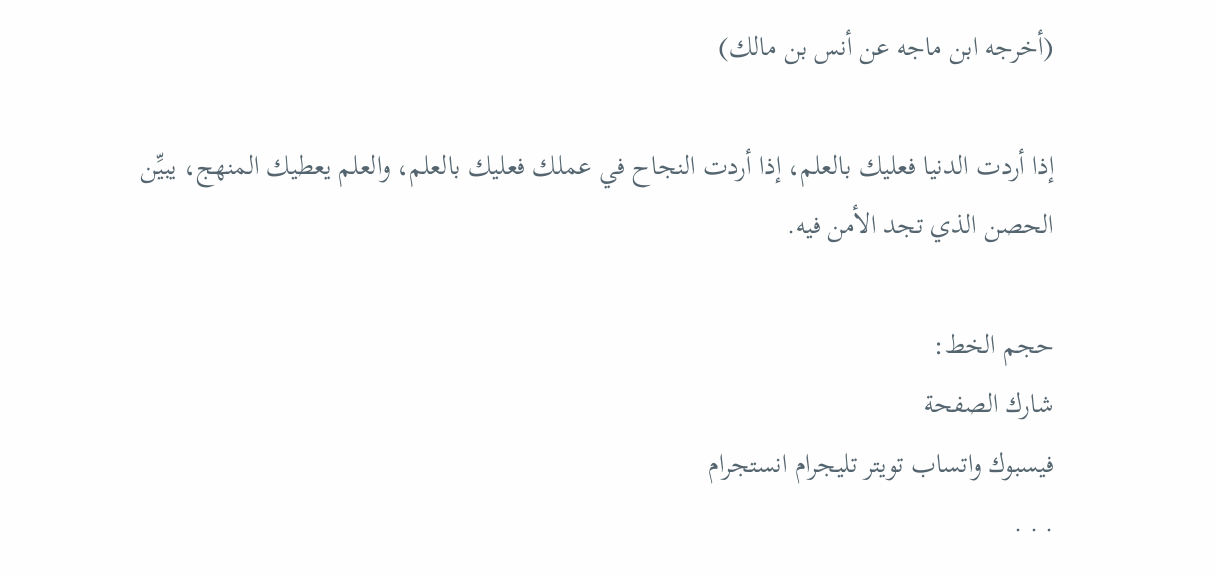(أخرجه ابن ماجه عن أنس بن مالك)

إذا أردت الدنيا فعليك بالعلم، إذا أردت النجاح في عملك فعليك بالعلم، والعلم يعطيك المنهج، يبيِّن الحصن الذي تجد الأمن فيه.

حجم الخط:
شارك الصفحة
فيسبوك واتساب تويتر تليجرام انستجرام
. . .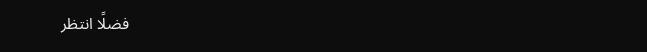فضلًا انتظر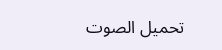تحميل الصوت